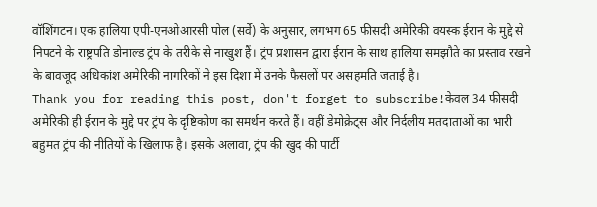वॉशिंगटन। एक हालिया एपी-एनओआरसी पोल (सर्वे) के अनुसार, लगभग 65 फीसदी अमेरिकी वयस्क ईरान के मुद्दे से निपटने के राष्ट्रपति डोनाल्ड ट्रंप के तरीके से नाखुश हैं। ट्रंप प्रशासन द्वारा ईरान के साथ हालिया समझौते का प्रस्ताव रखने के बावजूद अधिकांश अमेरिकी नागरिकों ने इस दिशा में उनके फैसलों पर असहमति जताई है।
Thank you for reading this post, don't forget to subscribe!केवल 34 फीसदी अमेरिकी ही ईरान के मुद्दे पर ट्रंप के दृष्टिकोण का समर्थन करते हैं। वहीं डेमोक्रेट्स और निर्दलीय मतदाताओं का भारी बहुमत ट्रंप की नीतियों के खिलाफ है। इसके अलावा, ट्रंप की खुद की पार्टी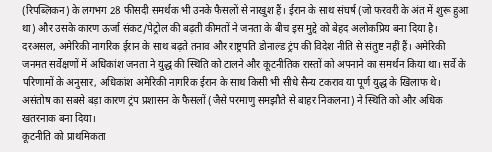(रिपब्लिकन) के लगभग 28 फीसदी समर्थक भी उनके फैसलों से नाखुश हैं। ईरान के साथ संघर्ष (जो फरवरी के अंत में शुरू हुआ था) और उसके कारण ऊर्जा संकट/पेट्रोल की बढ़ती कीमतों ने जनता के बीच इस मुद्दे को बेहद अलोकप्रिय बना दिया है।
दरअसल, अमेरिकी नागरिक ईरान के साथ बढ़ते तनाव और राष्ट्रपति डोनाल्ड ट्रंप की विदेश नीति से संतुष्ट नहीं हैं। अमेरिकी जनमत सर्वेक्षणों में अधिकांश जनता ने युद्ध की स्थिति को टालने और कूटनीतिक रास्तों को अपनाने का समर्थन किया था। सर्वे के परिणामों के अनुसार, अधिकांश अमेरिकी नागरिक ईरान के साथ किसी भी सीधे सैन्य टकराव या पूर्ण युद्ध के खिलाफ थे। असंतोष का सबसे बड़ा कारण ट्रंप प्रशासन के फैसलों (जैसे परमाणु समझौते से बाहर निकलना) ने स्थिति को और अधिक खतरनाक बना दिया।
कूटनीति को प्राथमिकता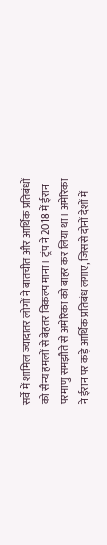सर्वे में शामिल ज्यादातर लोगों ने बातचीत और आर्थिक प्रतिबंधों को सैन्य हमलों से बेहतर विकल्प माना। ट्रंप ने 2018 में ईरान परमाणु समझौते से अमेरिका को बाहर कर लिया था। अमेरिका ने ईरान पर कड़े आर्थिक प्रतिबंध लगाए, जिससे दोनों देशों में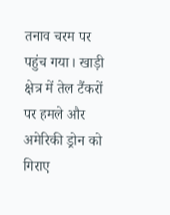तनाव चरम पर पहुंच गया। खाड़ी क्षेत्र में तेल टैंकरों पर हमले और अमेरिकी ड्रोन को गिराए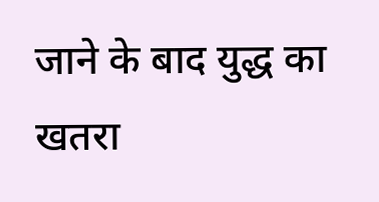जाने के बाद युद्ध का खतरा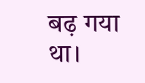बढ़ गया था।